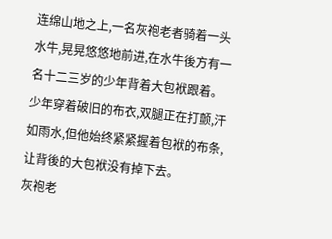连绵山地之上,一名灰袍老者骑着一头水牛,晃晃悠悠地前进,在水牛後方有一名十二三岁的少年背着大包袱跟着。
少年穿着破旧的布衣,双腿正在打颤,汗如雨水,但他始终紧紧握着包袱的布条,让背後的大包袱没有掉下去。
灰袍老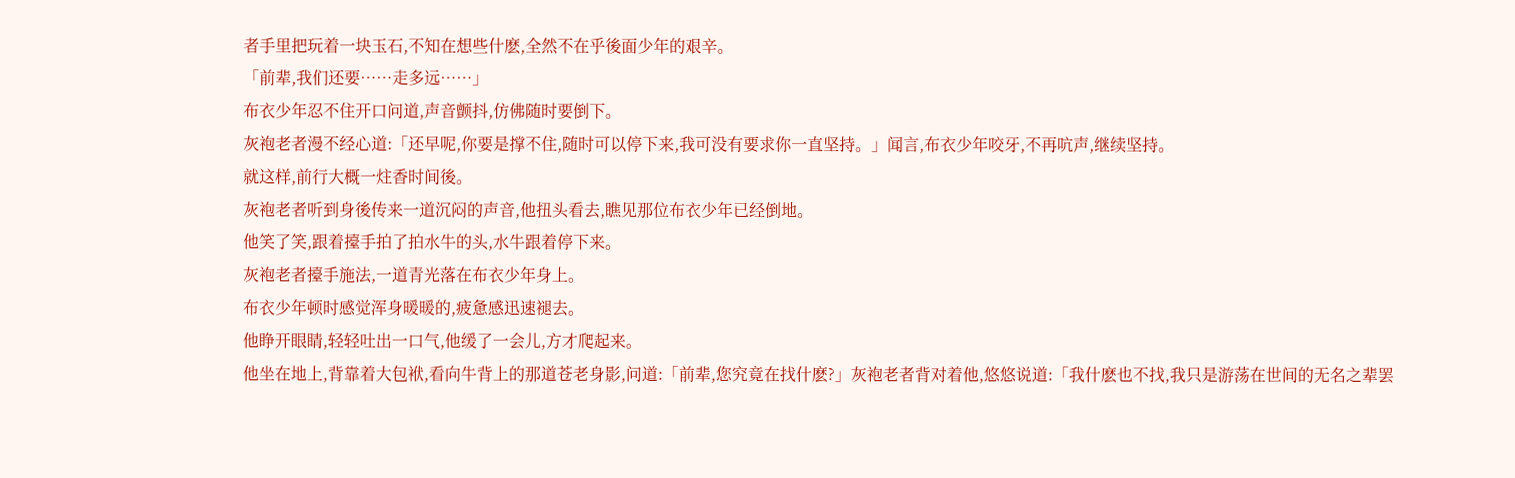者手里把玩着一块玉石,不知在想些什麽,全然不在乎後面少年的艰辛。
「前辈,我们还要……走多远……」
布衣少年忍不住开口问道,声音颤抖,仿佛随时要倒下。
灰袍老者漫不经心道:「还早呢,你要是撑不住,随时可以停下来,我可没有要求你一直坚持。」闻言,布衣少年咬牙,不再吭声,继续坚持。
就这样,前行大概一炷香时间後。
灰袍老者听到身後传来一道沉闷的声音,他扭头看去,瞧见那位布衣少年已经倒地。
他笑了笑,跟着擡手拍了拍水牛的头,水牛跟着停下来。
灰袍老者擡手施法,一道青光落在布衣少年身上。
布衣少年顿时感觉浑身暖暖的,疲惫感迅速褪去。
他睁开眼睛,轻轻吐出一口气,他缓了一会儿,方才爬起来。
他坐在地上,背靠着大包袱,看向牛背上的那道苍老身影,问道:「前辈,您究竟在找什麽?」灰袍老者背对着他,悠悠说道:「我什麽也不找,我只是游荡在世间的无名之辈罢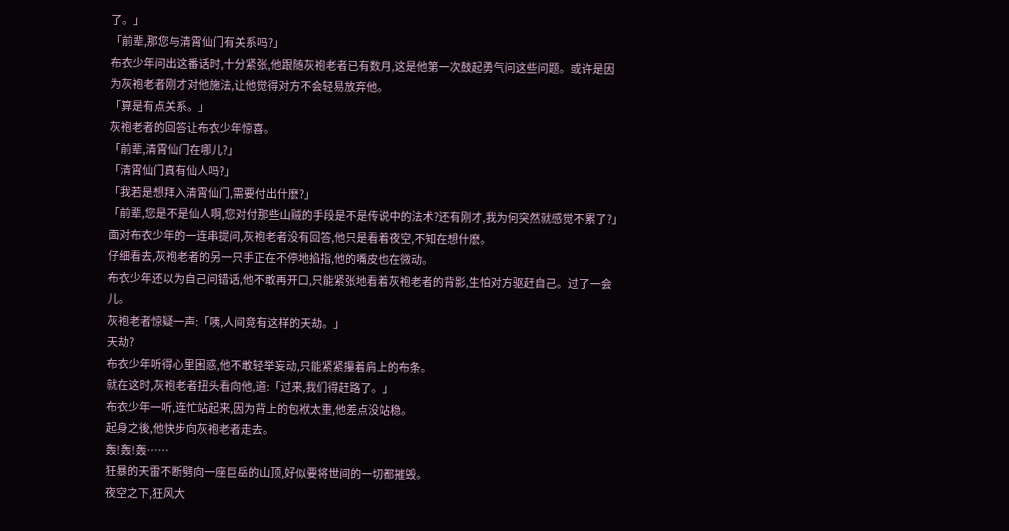了。」
「前辈,那您与清霄仙门有关系吗?」
布衣少年问出这番话时,十分紧张,他跟随灰袍老者已有数月,这是他第一次鼓起勇气问这些问题。或许是因为灰袍老者刚才对他施法,让他觉得对方不会轻易放弃他。
「算是有点关系。」
灰袍老者的回答让布衣少年惊喜。
「前辈,清霄仙门在哪儿?」
「清霄仙门真有仙人吗?」
「我若是想拜入清霄仙门,需要付出什麽?」
「前辈,您是不是仙人啊,您对付那些山贼的手段是不是传说中的法术?还有刚才,我为何突然就感觉不累了?」
面对布衣少年的一连串提问,灰袍老者没有回答,他只是看着夜空,不知在想什麽。
仔细看去,灰袍老者的另一只手正在不停地掐指,他的嘴皮也在微动。
布衣少年还以为自己问错话,他不敢再开口,只能紧张地看着灰袍老者的背影,生怕对方驱赶自己。过了一会儿。
灰袍老者惊疑一声:「咦,人间竞有这样的天劫。」
天劫?
布衣少年听得心里困惑,他不敢轻举妄动,只能紧紧攥着肩上的布条。
就在这时,灰袍老者扭头看向他,道:「过来,我们得赶路了。」
布衣少年一听,连忙站起来,因为背上的包袱太重,他差点没站稳。
起身之後,他快步向灰袍老者走去。
轰!轰!轰……
狂暴的天雷不断劈向一座巨岳的山顶,好似要将世间的一切都摧毁。
夜空之下,狂风大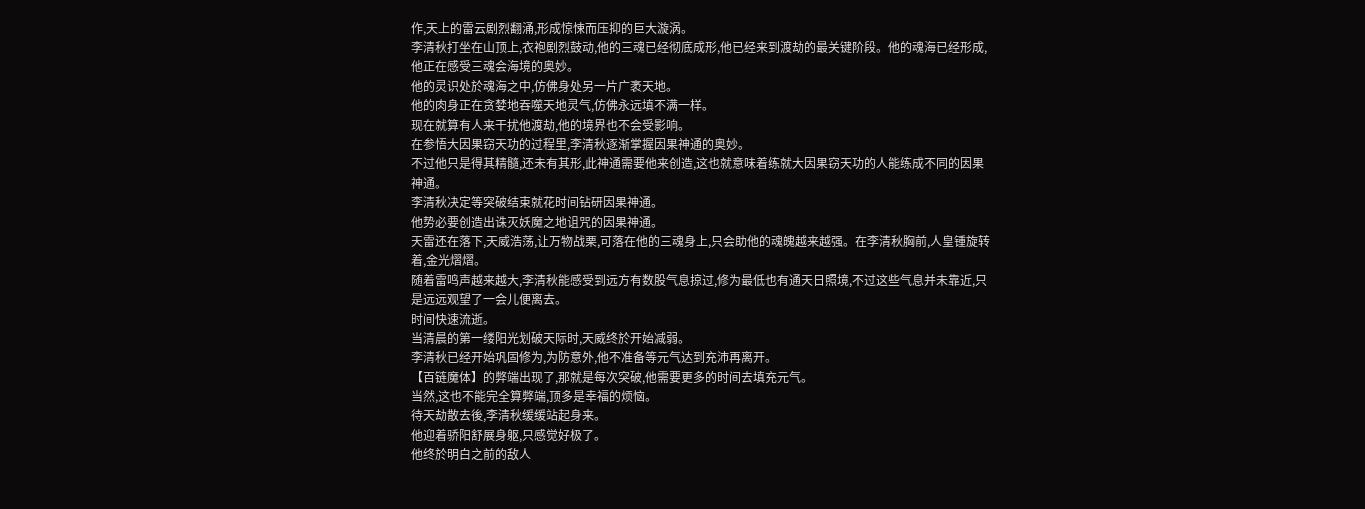作,天上的雷云剧烈翻涌,形成惊悚而压抑的巨大漩涡。
李清秋打坐在山顶上,衣袍剧烈鼓动,他的三魂已经彻底成形,他已经来到渡劫的最关键阶段。他的魂海已经形成,他正在感受三魂会海境的奥妙。
他的灵识处於魂海之中,仿佛身处另一片广袤天地。
他的肉身正在贪婪地吞噬天地灵气,仿佛永远填不满一样。
现在就算有人来干扰他渡劫,他的境界也不会受影响。
在参悟大因果窃天功的过程里,李清秋逐渐掌握因果神通的奥妙。
不过他只是得其精髓,还未有其形,此神通需要他来创造,这也就意味着练就大因果窃天功的人能练成不同的因果神通。
李清秋决定等突破结束就花时间钻研因果神通。
他势必要创造出诛灭妖魔之地诅咒的因果神通。
天雷还在落下,天威浩荡,让万物战栗,可落在他的三魂身上,只会助他的魂魄越来越强。在李清秋胸前,人皇锺旋转着,金光熠熠。
随着雷鸣声越来越大,李清秋能感受到远方有数股气息掠过,修为最低也有通天日照境,不过这些气息并未靠近,只是远远观望了一会儿便离去。
时间快速流逝。
当清晨的第一缕阳光划破天际时,天威终於开始减弱。
李清秋已经开始巩固修为,为防意外,他不准备等元气达到充沛再离开。
【百链魔体】的弊端出现了,那就是每次突破,他需要更多的时间去填充元气。
当然,这也不能完全算弊端,顶多是幸福的烦恼。
待天劫散去後,李清秋缓缓站起身来。
他迎着骄阳舒展身躯,只感觉好极了。
他终於明白之前的敌人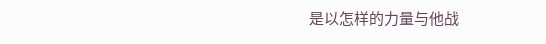是以怎样的力量与他战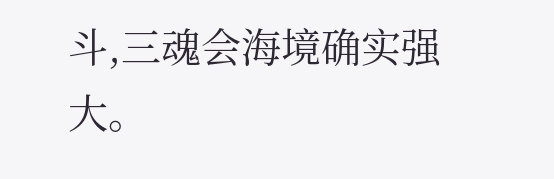斗,三魂会海境确实强大。